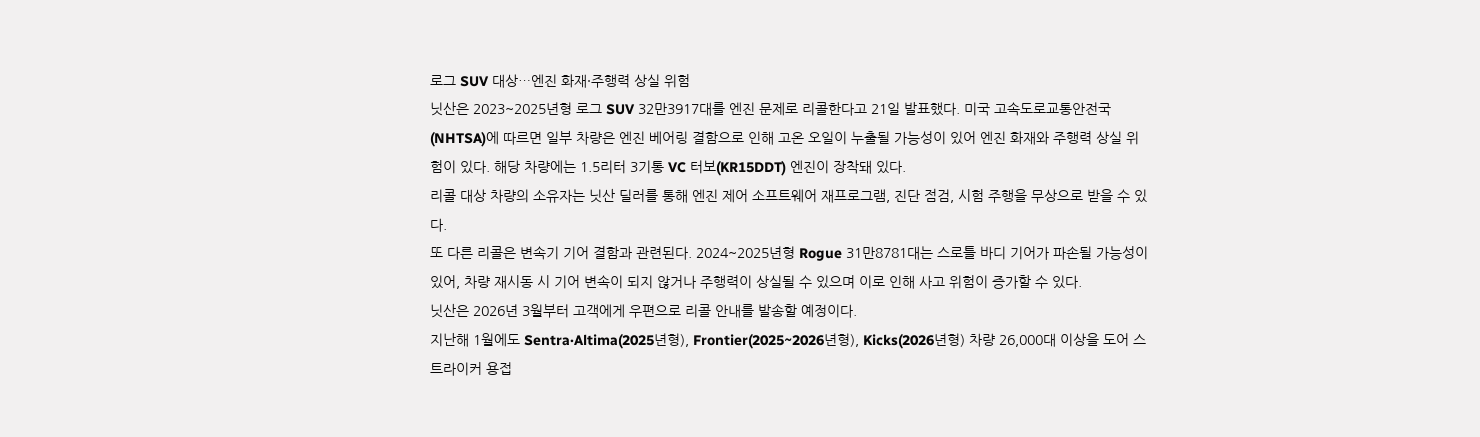로그 SUV 대상…엔진 화재·주행력 상실 위험
닛산은 2023~2025년형 로그 SUV 32만3917대를 엔진 문제로 리콜한다고 21일 발표했다. 미국 고속도로교통안전국(NHTSA)에 따르면 일부 차량은 엔진 베어링 결함으로 인해 고온 오일이 누출될 가능성이 있어 엔진 화재와 주행력 상실 위험이 있다. 해당 차량에는 1.5리터 3기통 VC 터보(KR15DDT) 엔진이 장착돼 있다.
리콜 대상 차량의 소유자는 닛산 딜러를 통해 엔진 제어 소프트웨어 재프로그램, 진단 점검, 시험 주행을 무상으로 받을 수 있다.
또 다른 리콜은 변속기 기어 결함과 관련된다. 2024~2025년형 Rogue 31만8781대는 스로틀 바디 기어가 파손될 가능성이 있어, 차량 재시동 시 기어 변속이 되지 않거나 주행력이 상실될 수 있으며 이로 인해 사고 위험이 증가할 수 있다.
닛산은 2026년 3월부터 고객에게 우편으로 리콜 안내를 발송할 예정이다.
지난해 1월에도 Sentra·Altima(2025년형), Frontier(2025~2026년형), Kicks(2026년형) 차량 26,000대 이상을 도어 스트라이커 용접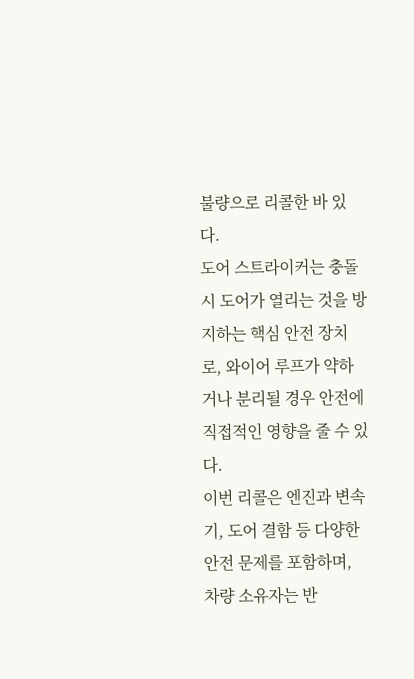불량으로 리콜한 바 있다.
도어 스트라이커는 충돌 시 도어가 열리는 것을 방지하는 핵심 안전 장치로, 와이어 루프가 약하거나 분리될 경우 안전에 직접적인 영향을 줄 수 있다.
이번 리콜은 엔진과 변속기, 도어 결함 등 다양한 안전 문제를 포함하며, 차량 소유자는 반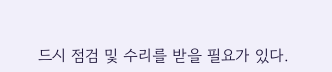드시 점검 및 수리를 받을 필요가 있다.